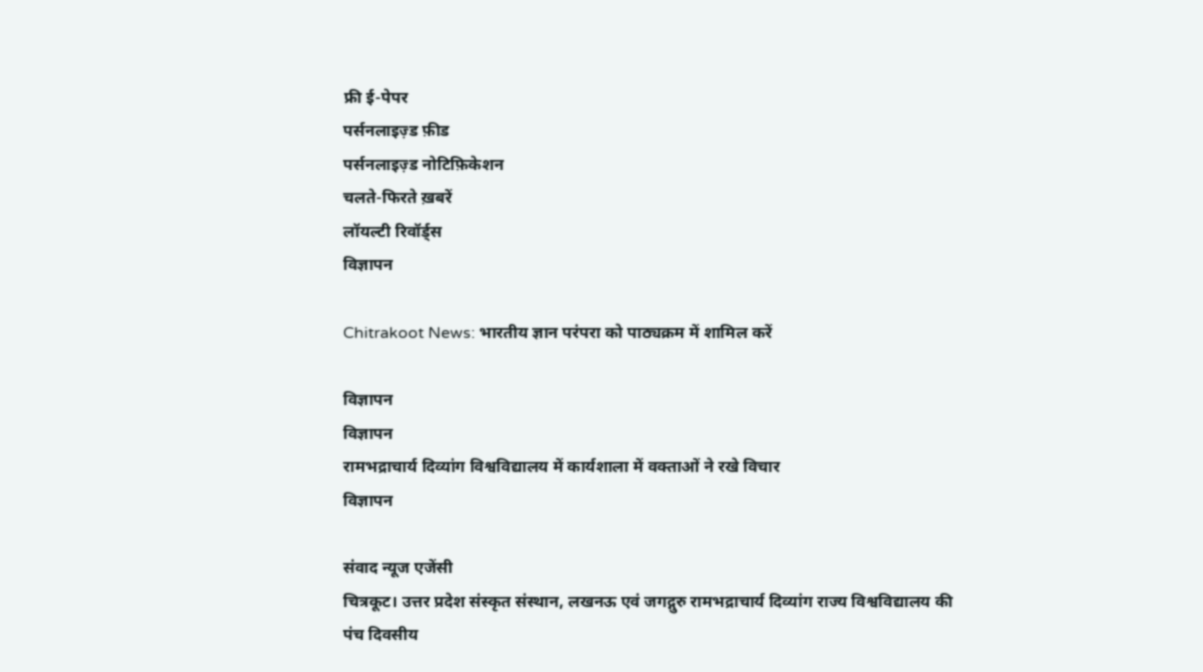फ्री ई-पेपर
पर्सनलाइज़्ड फ़ीड
पर्सनलाइज़्ड नोटिफ़िकेशन
चलते-फिरते ख़बरें
लॉयल्टी रिवॉर्ड्स
विज्ञापन

Chitrakoot News: भारतीय ज्ञान परंपरा को पाठ्यक्रम में शामिल करें

विज्ञापन
विज्ञापन
रामभद्राचार्य दिव्यांग विश्वविद्यालय में कार्यशाला में वक्ताओं ने रखे विचार
विज्ञापन

संवाद न्यूज एजेंसी
चित्रकूट। उत्तर प्रदेश संस्कृत संस्थान, लखनऊ एवं जगद्गुरु रामभद्राचार्य दिव्यांग राज्य विश्वविद्यालय की पंच दिवसीय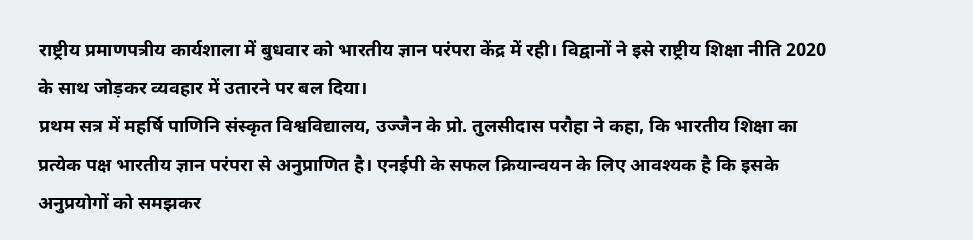राष्ट्रीय प्रमाणपत्रीय कार्यशाला में बुधवार को भारतीय ज्ञान परंपरा केंद्र में रही। विद्वानों ने इसे राष्ट्रीय शिक्षा नीति 2020 के साथ जोड़कर व्यवहार में उतारने पर बल दिया।
प्रथम सत्र में महर्षि पाणिनि संस्कृत विश्वविद्यालय, उज्जैन के प्रो. तुलसीदास परौहा ने कहा, कि भारतीय शिक्षा का प्रत्येक पक्ष भारतीय ज्ञान परंपरा से अनुप्राणित है। एनईपी के सफल क्रियान्वयन के लिए आवश्यक है कि इसके अनुप्रयोगों को समझकर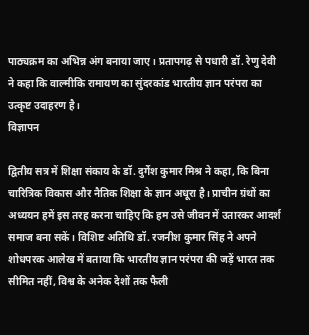पाठ्यक्रम का अभिन्न अंग बनाया जाए। प्रतापगढ़ से पधारी डॉ. रेणु देवी ने कहा कि वाल्मीकि रामायण का सुंदरकांड भारतीय ज्ञान परंपरा का उत्कृष्ट उदाहरण है।
विज्ञापन

द्वितीय सत्र में शिक्षा संकाय के डॉ. दुर्गेश कुमार मिश्र ने कहा, कि बिना चारित्रिक विकास और नैतिक शिक्षा के ज्ञान अधूरा है। प्राचीन ग्रंथों का अध्ययन हमें इस तरह करना चाहिए कि हम उसे जीवन में उतारकर आदर्श समाज बना सकें। विशिष्ट अतिथि डॉ. रजनीश कुमार सिंह ने अपने शोधपरक आलेख में बताया कि भारतीय ज्ञान परंपरा की जड़ें भारत तक सीमित नहीं, विश्व के अनेक देशों तक फैली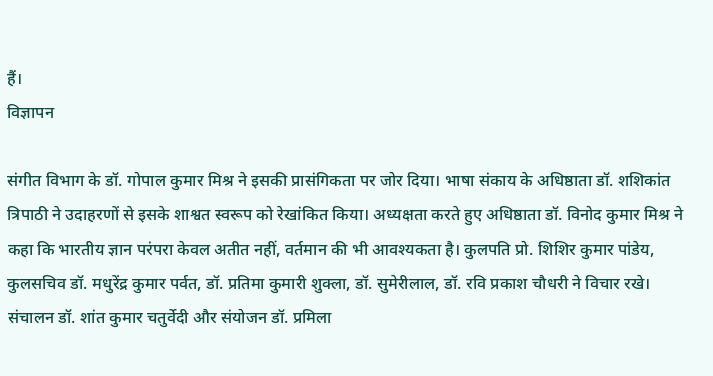हैं।
विज्ञापन

संगीत विभाग के डॉ. गोपाल कुमार मिश्र ने इसकी प्रासंगिकता पर जोर दिया। भाषा संकाय के अधिष्ठाता डॉ. शशिकांत त्रिपाठी ने उदाहरणों से इसके शाश्वत स्वरूप को रेखांकित किया। अध्यक्षता करते हुए अधिष्ठाता डॉ. विनोद कुमार मिश्र ने कहा कि भारतीय ज्ञान परंपरा केवल अतीत नहीं, वर्तमान की भी आवश्यकता है। कुलपति प्रो. शिशिर कुमार पांडेय, कुलसचिव डॉ. मधुरेंद्र कुमार पर्वत, डॉ. प्रतिमा कुमारी शुक्ला, डॉ. सुमेरीलाल, डॉ. रवि प्रकाश चौधरी ने विचार रखे। संचालन डॉ. शांत कुमार चतुर्वेदी और संयोजन डॉ. प्रमिला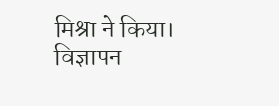मिश्रा ने किया।
विज्ञापन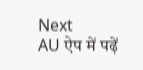Next
AU ऐप में पढ़ें